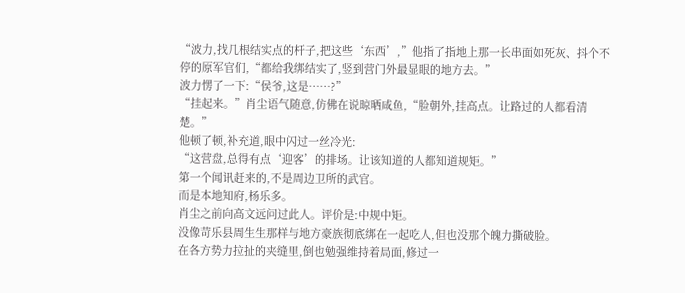“波力,找几根结实点的杆子,把这些‘东西’,”他指了指地上那一长串面如死灰、抖个不停的原军官们,“都给我绑结实了,竖到营门外最显眼的地方去。”
波力愣了一下:“侯爷,这是……?”
“挂起来。”肖尘语气随意,仿佛在说晾晒咸鱼,“脸朝外,挂高点。让路过的人都看清楚。”
他顿了顿,补充道,眼中闪过一丝冷光:
“这营盘,总得有点‘迎客’的排场。让该知道的人都知道规矩。”
第一个闻讯赶来的,不是周边卫所的武官。
而是本地知府,杨乐多。
肖尘之前向高文远问过此人。评价是:中规中矩。
没像苛乐县周生生那样与地方豪族彻底绑在一起吃人,但也没那个魄力撕破脸。
在各方势力拉扯的夹缝里,倒也勉强维持着局面,修过一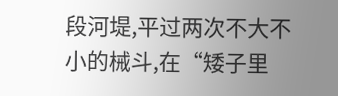段河堤,平过两次不大不小的械斗,在“矮子里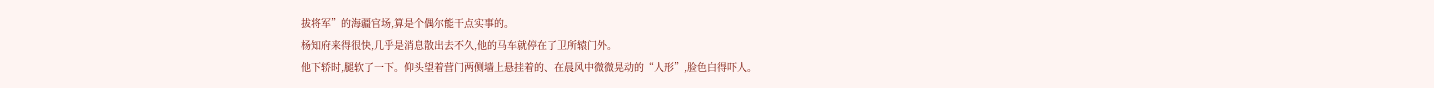拔将军”的海疆官场,算是个偶尔能干点实事的。
杨知府来得很快,几乎是消息散出去不久,他的马车就停在了卫所辕门外。
他下轿时,腿软了一下。仰头望着营门两侧墙上悬挂着的、在晨风中微微晃动的“人形”,脸色白得吓人。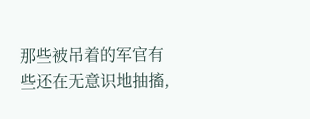那些被吊着的军官有些还在无意识地抽搐,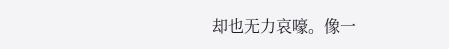却也无力哀嚎。像一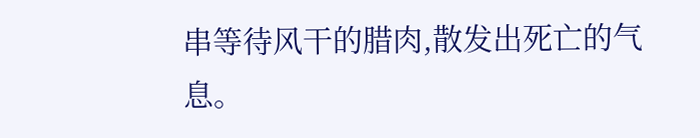串等待风干的腊肉,散发出死亡的气息。